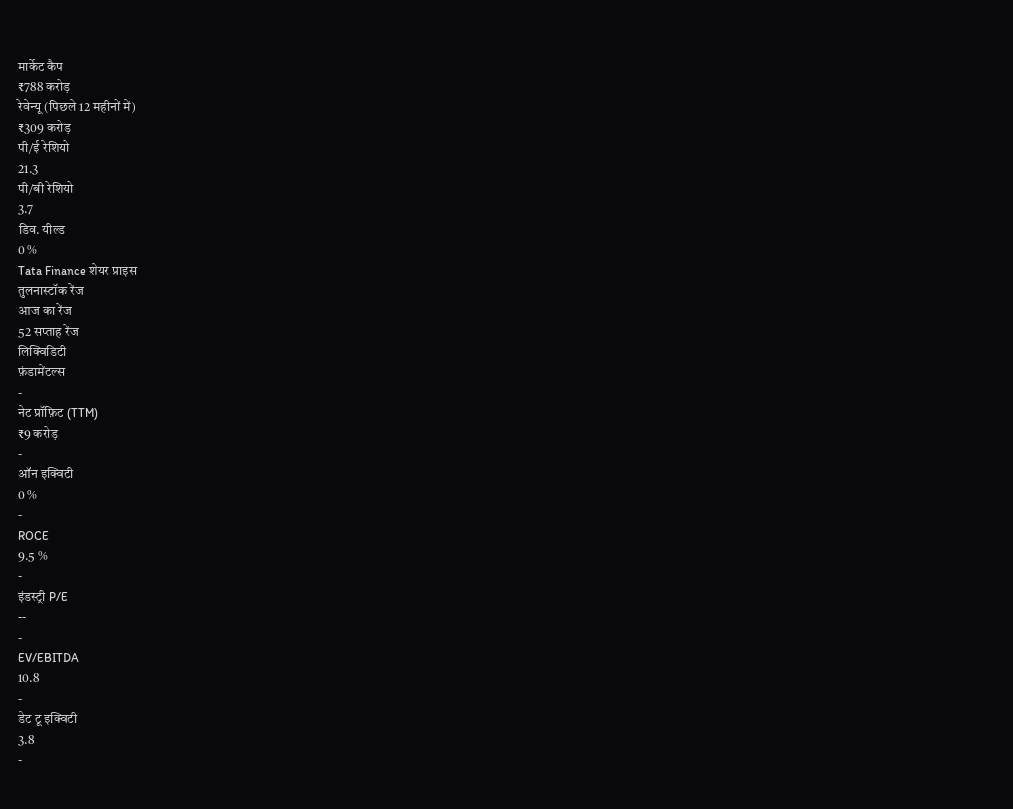मार्केट कैप
₹788 करोड़
रेवेन्यू (पिछले 12 महीनों में)
₹309 करोड़
पी/ई रेशियो
21.3
पी/बी रेशियो
3.7
डिव. यील्ड
0 %
Tata Finance शेयर प्राइस
तुलनास्टॉक रेंज
आज का रेंज
52 सप्ताह रेंज
लिक्विडिटी
फ़ंडामेंटल्स
-
नेट प्रॉफ़िट (TTM)
₹9 करोड़
-
ऑन इक्विटी
0 %
-
ROCE
9.5 %
-
इंडस्ट्री P/E
--
-
EV/EBITDA
10.8
-
डेट टू इक्विटी
3.8
-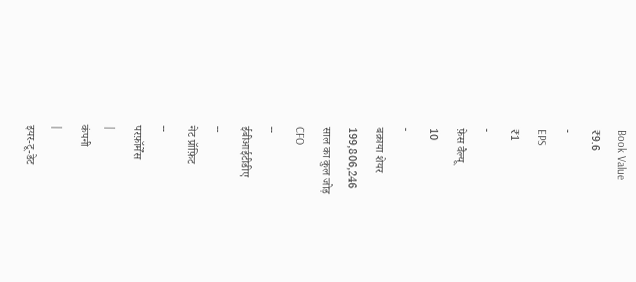Book Value
₹9.6
-
EPS
₹1
-
फ़ेस वैल्यू
10
-
बक़ाया शेयर
199,806,246
साल का कुल जोड़
CFO
--
ईबीआईटीडीए
--
नेट प्रॉफ़िट
--
परफ़ॉर्मेंस
|
कंपनी
|
इयर-टू-डेट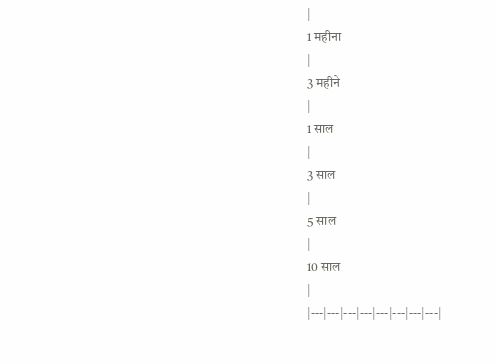|
1 महीना
|
3 महीने
|
1 साल
|
3 साल
|
5 साल
|
10 साल
|
|---|---|---|---|---|---|---|---|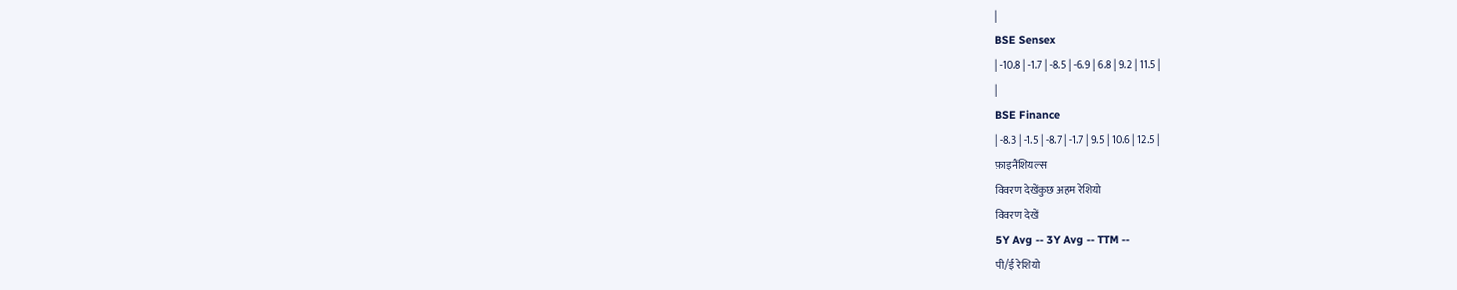|
BSE Sensex
| -10.8 | -1.7 | -8.5 | -6.9 | 6.8 | 9.2 | 11.5 |
|
BSE Finance
| -8.3 | -1.5 | -8.7 | -1.7 | 9.5 | 10.6 | 12.5 |
फ़ाइनैंशियल्स
विवरण देखेंकुछ अहम रेशियो
विवरण देखें
5Y Avg -- 3Y Avg -- TTM --
पी/ई रेशियो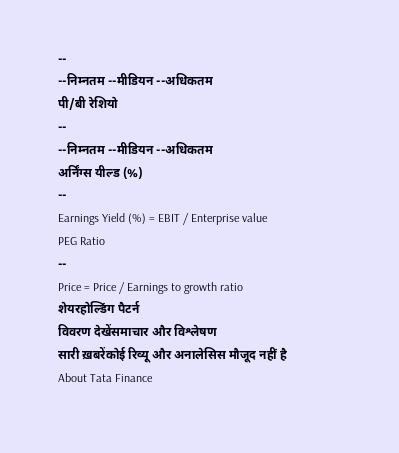--
--निम्नतम --मीडियन --अधिकतम
पी/बी रेशियो
--
--निम्नतम --मीडियन --अधिकतम
अर्निंग्स यील्ड (%)
--
Earnings Yield (%) = EBIT / Enterprise value
PEG Ratio
--
Price = Price / Earnings to growth ratio
शेयरहोल्डिंग पैटर्न
विवरण देखेंसमाचार और विश्लेषण
सारी ख़बरेंकोई रिव्यू और अनालेसिस मौजूद नहीं है
About Tata Finance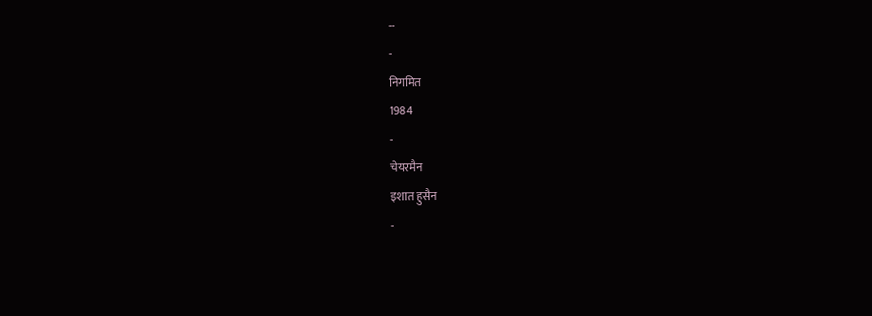--
-
निगमित
1984
-
चेयरमैन
इशात हुसैन
-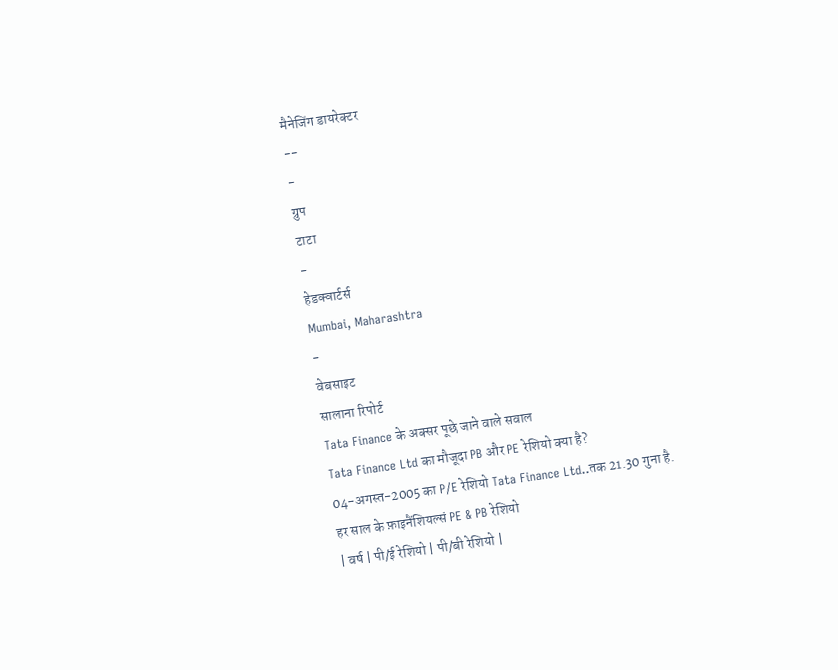मैनेजिंग डायरेक्टर
--
-
ग्रुप
टाटा
-
हेडक्वार्टर्स
Mumbai, Maharashtra
-
वेबसाइट
सालाना रिपोर्ट
Tata Finance के अक्सर पूछे जाने वाले सवाल
Tata Finance Ltd का मौजूदा PB और PE रेशियो क्या है?
04-अगस्त-2005 का P/E रेशियो Tata Finance Ltd..तक 21.30 गुना है.
हर साल के फ़ाइनैंशियल्सं PE & PB रेशियो
| वर्ष | पी/ई रेशियो | पी/बी रेशियो |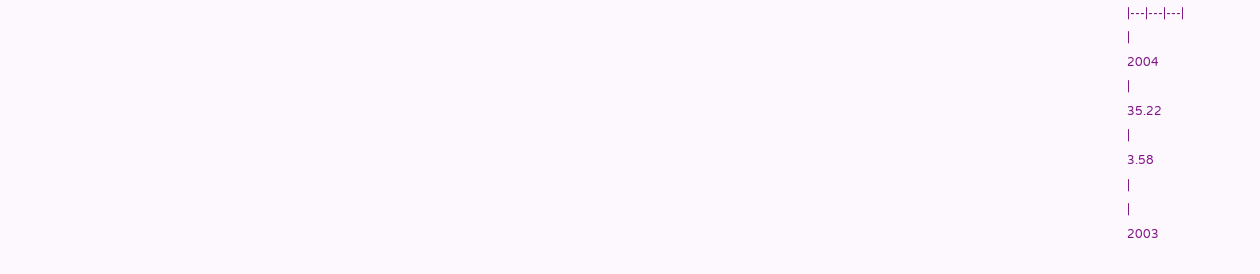|---|---|---|
|
2004
|
35.22
|
3.58
|
|
2003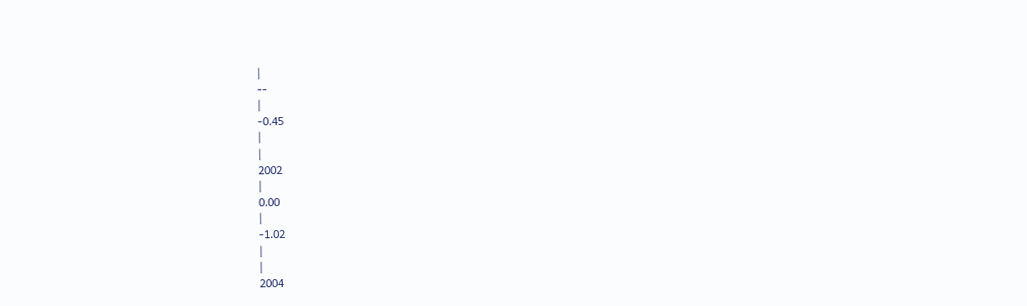|
--
|
-0.45
|
|
2002
|
0.00
|
-1.02
|
|
2004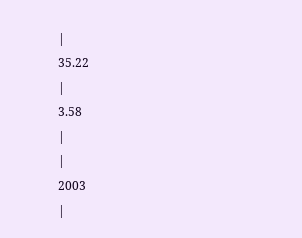|
35.22
|
3.58
|
|
2003
|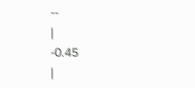--
|
-0.45
|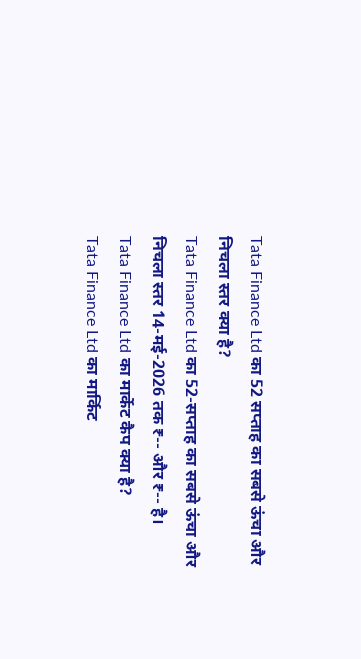Tata Finance Ltd का 52 सप्ताह का सबसे ऊंचा और निचला स्तर क्या है?
Tata Finance Ltd का 52-सप्ताह का सबसे ऊंचा और निचला स्तर 14-मई-2026 तक ₹-- और ₹-- है।
Tata Finance Ltd का मार्केट कैप क्या है?
Tata Finance Ltd का मार्किट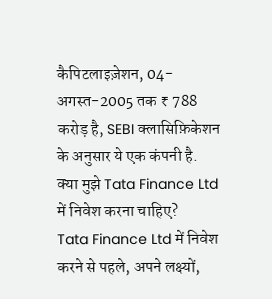कैपिटलाइज़ेशन, 04-अगस्त-2005 तक ₹ 788 करोड़ है, SEBI क्लासिफ़िकेशन के अनुसार ये एक कंपनी है.
क्या मुझे Tata Finance Ltd में निवेश करना चाहिए?
Tata Finance Ltd में निवेश करने से पहले, अपने लक्ष्यों,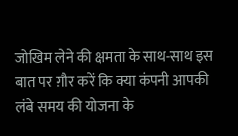जोखिम लेने की क्षमता के साथ-साथ इस बात पर ग़ौर करें कि क्या कंपनी आपकी लंबे समय की योजना के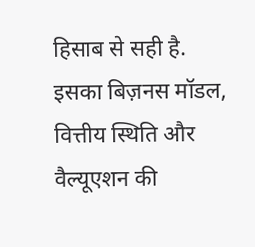हिसाब से सही है. इसका बिज़नस मॉडल, वित्तीय स्थिति और वैल्यूएशन की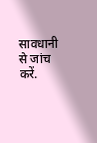सावधानी से जांच करें.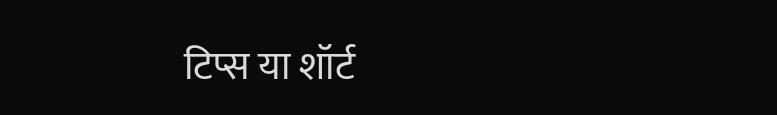टिप्स या शॉर्ट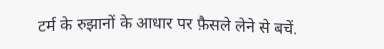टर्म के रुझानों के आधार पर फ़ैसले लेने से बचें.